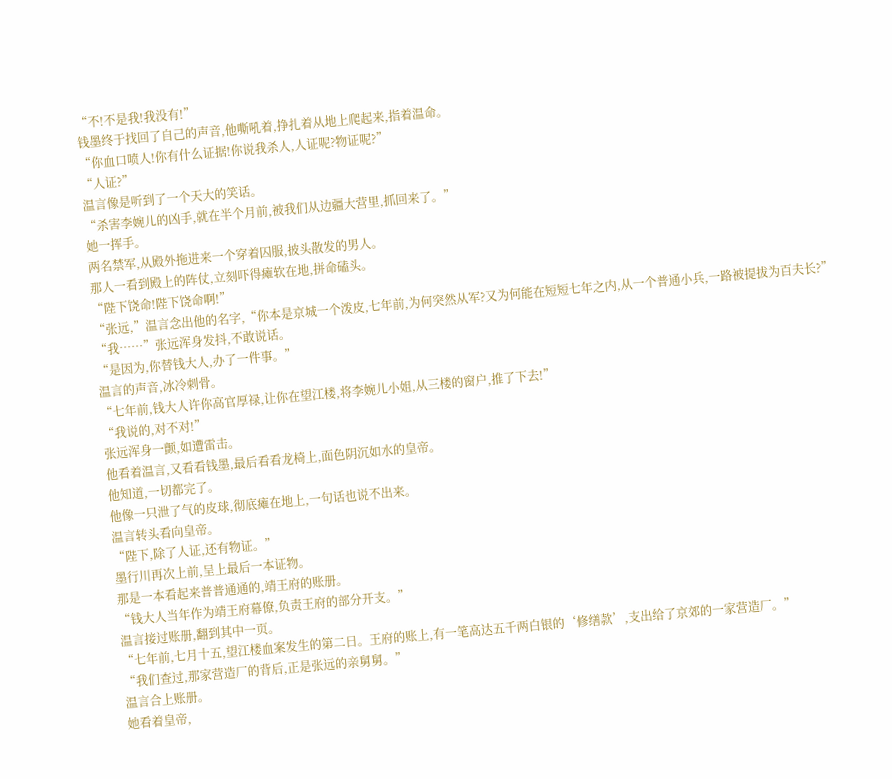“不!不是我!我没有!”
钱墨终于找回了自己的声音,他嘶吼着,挣扎着从地上爬起来,指着温命。
“你血口喷人!你有什么证据!你说我杀人,人证呢?物证呢?”
“人证?”
温言像是听到了一个天大的笑话。
“杀害李婉儿的凶手,就在半个月前,被我们从边疆大营里,抓回来了。”
她一挥手。
两名禁军,从殿外拖进来一个穿着囚服,披头散发的男人。
那人一看到殿上的阵仗,立刻吓得瘫软在地,拼命磕头。
“陛下饶命!陛下饶命啊!”
“张远,”温言念出他的名字,“你本是京城一个泼皮,七年前,为何突然从军?又为何能在短短七年之内,从一个普通小兵,一路被提拔为百夫长?”
“我……”张远浑身发抖,不敢说话。
“是因为,你替钱大人,办了一件事。”
温言的声音,冰冷刺骨。
“七年前,钱大人许你高官厚禄,让你在望江楼,将李婉儿小姐,从三楼的窗户,推了下去!”
“我说的,对不对!”
张远浑身一颤,如遭雷击。
他看着温言,又看看钱墨,最后看看龙椅上,面色阴沉如水的皇帝。
他知道,一切都完了。
他像一只泄了气的皮球,彻底瘫在地上,一句话也说不出来。
温言转头看向皇帝。
“陛下,除了人证,还有物证。”
墨行川再次上前,呈上最后一本证物。
那是一本看起来普普通通的,靖王府的账册。
“钱大人当年作为靖王府幕僚,负责王府的部分开支。”
温言接过账册,翻到其中一页。
“七年前,七月十五,望江楼血案发生的第二日。王府的账上,有一笔高达五千两白银的‘修缮款’,支出给了京郊的一家营造厂。”
“我们查过,那家营造厂的背后,正是张远的亲舅舅。”
温言合上账册。
她看着皇帝,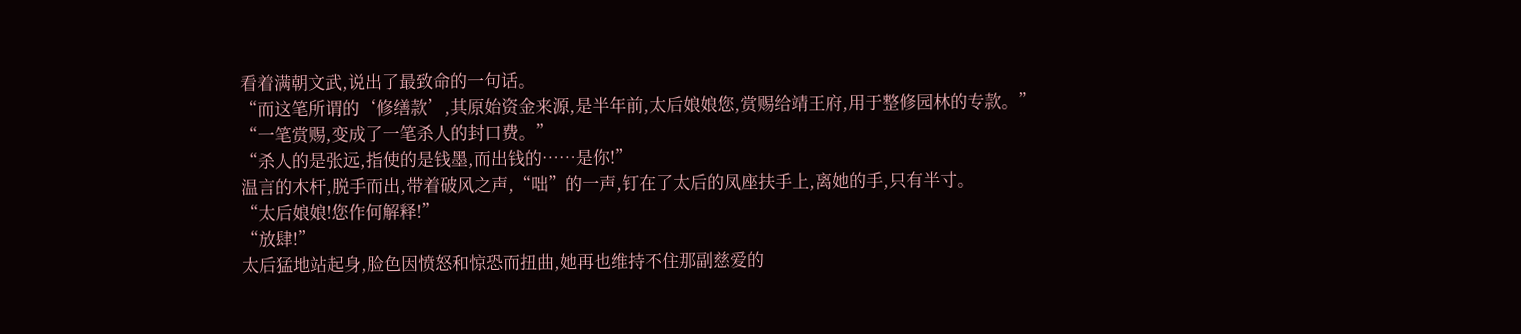看着满朝文武,说出了最致命的一句话。
“而这笔所谓的‘修缮款’,其原始资金来源,是半年前,太后娘娘您,赏赐给靖王府,用于整修园林的专款。”
“一笔赏赐,变成了一笔杀人的封口费。”
“杀人的是张远,指使的是钱墨,而出钱的……是你!”
温言的木杆,脱手而出,带着破风之声,“咄”的一声,钉在了太后的凤座扶手上,离她的手,只有半寸。
“太后娘娘!您作何解释!”
“放肆!”
太后猛地站起身,脸色因愤怒和惊恐而扭曲,她再也维持不住那副慈爱的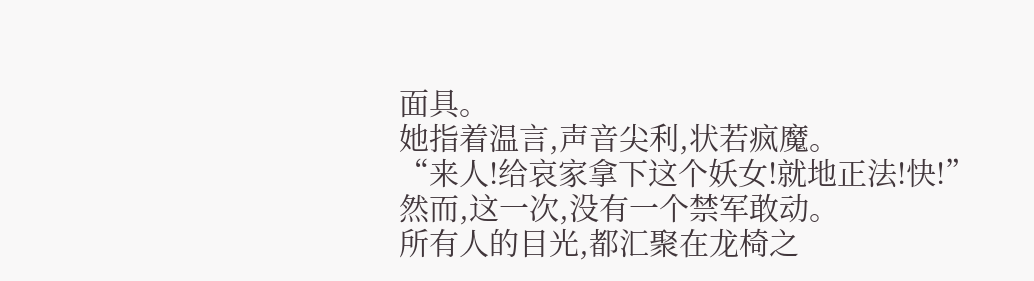面具。
她指着温言,声音尖利,状若疯魔。
“来人!给哀家拿下这个妖女!就地正法!快!”
然而,这一次,没有一个禁军敢动。
所有人的目光,都汇聚在龙椅之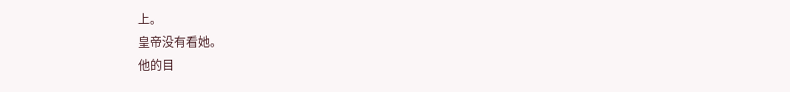上。
皇帝没有看她。
他的目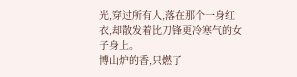光,穿过所有人,落在那个一身红衣,却散发着比刀锋更冷寒气的女子身上。
博山炉的香,只燃了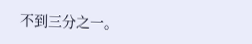不到三分之一。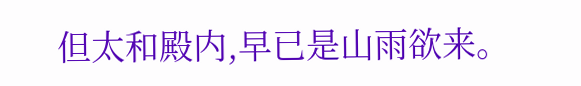但太和殿内,早已是山雨欲来。